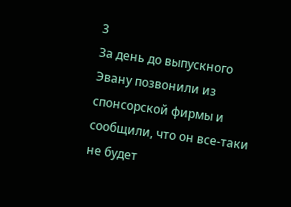3
За день до выпускного Эвану позвонили из спонсорской фирмы и сообщили, что он все-таки не будет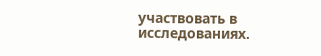участвовать в исследованиях.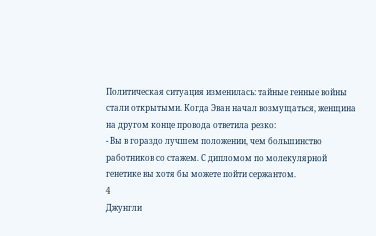Политическая ситуация изменилась: тайные генные войны стали открытыми. Когда Эван начал возмущаться, женщина на другом конце провода ответила резко:
- Вы в гораздо лучшем положении, чем большинство работников со стажем. С дипломом по молекулярной генетике вы хотя бы можете пойти сержантом.
4
Джунгли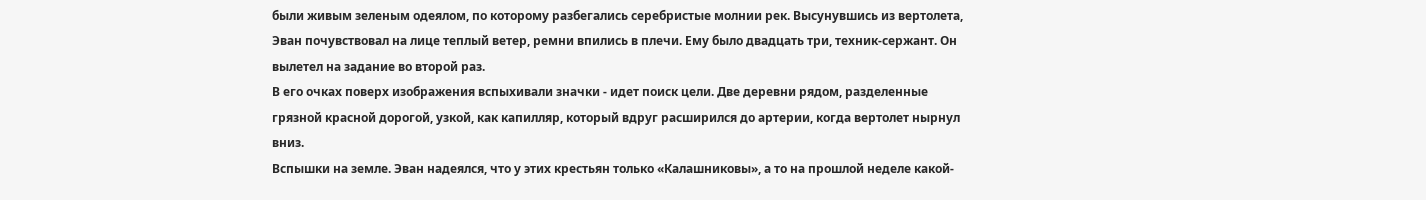были живым зеленым одеялом, по которому разбегались серебристые молнии рек. Высунувшись из вертолета, Эван почувствовал на лице теплый ветер, ремни впились в плечи. Ему было двадцать три, техник-сержант. Он вылетел на задание во второй раз.
В его очках поверх изображения вспыхивали значки - идет поиск цели. Две деревни рядом, разделенные грязной красной дорогой, узкой, как капилляр, который вдруг расширился до артерии, когда вертолет нырнул вниз.
Вспышки на земле. Эван надеялся, что у этих крестьян только «Калашниковы», а то на прошлой неделе какой-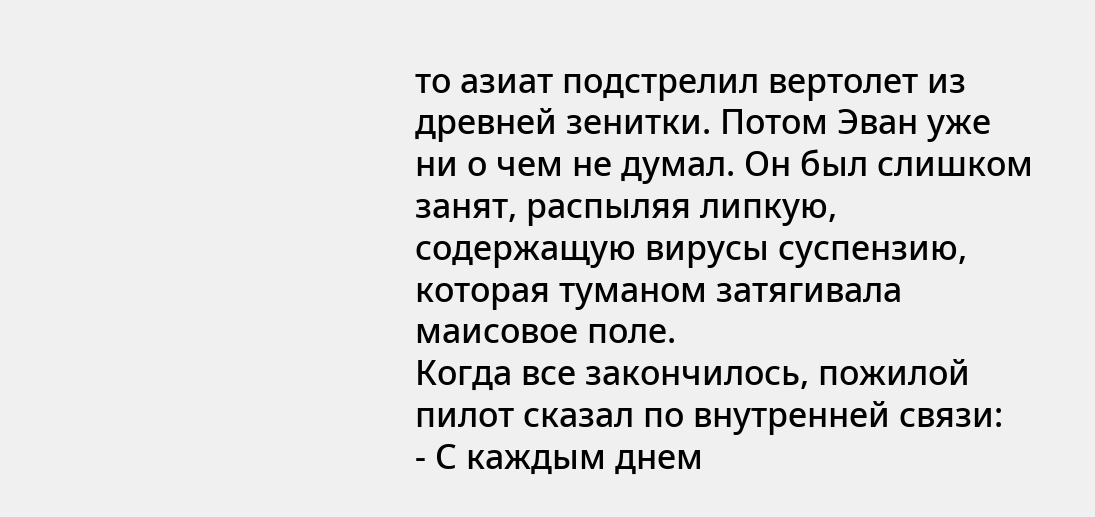то азиат подстрелил вертолет из древней зенитки. Потом Эван уже ни о чем не думал. Он был слишком занят, распыляя липкую, содержащую вирусы суспензию, которая туманом затягивала маисовое поле.
Когда все закончилось, пожилой пилот сказал по внутренней связи:
- С каждым днем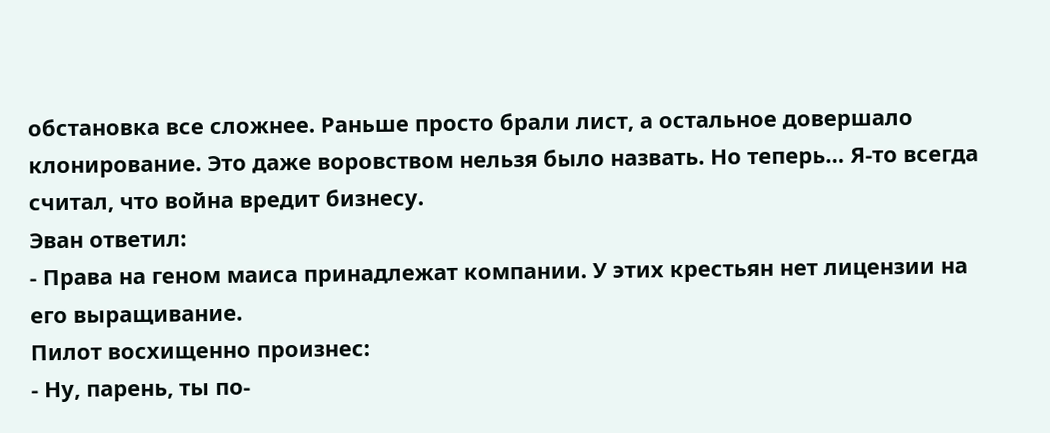обстановка все сложнее. Раньше просто брали лист, а остальное довершало клонирование. Это даже воровством нельзя было назвать. Но теперь… Я-то всегда считал, что война вредит бизнесу.
Эван ответил:
- Права на геном маиса принадлежат компании. У этих крестьян нет лицензии на его выращивание.
Пилот восхищенно произнес:
- Ну, парень, ты по-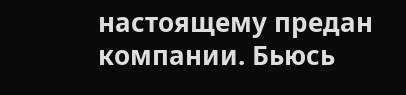настоящему предан компании. Бьюсь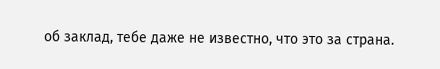об заклад, тебе даже не известно, что это за страна.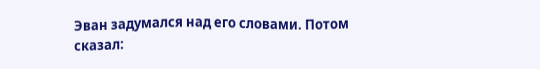Эван задумался над его словами. Потом сказал: